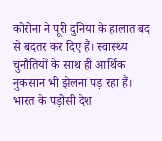कोरोना ने पूरी दुनिया के हालात बद से बदतर कर दिए हैं। स्वास्थ्य चुनौतियों के साथ ही आर्थिक नुकसान भी झेलना पड़ रहा हैं। भारत के पड़ोसी देश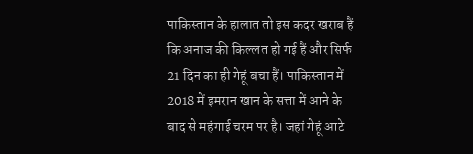पाकिस्तान के हालात तो इस कदर खराब हैं कि अनाज की किल्लत हो गई हैं और सिर्फ 21 दिन का ही गेहूं बचा हैं। पाकिस्तान में 2018 में इमरान खान के सत्ता में आने के बाद से महंगाई चरम पर है। जहां गेहूं आटे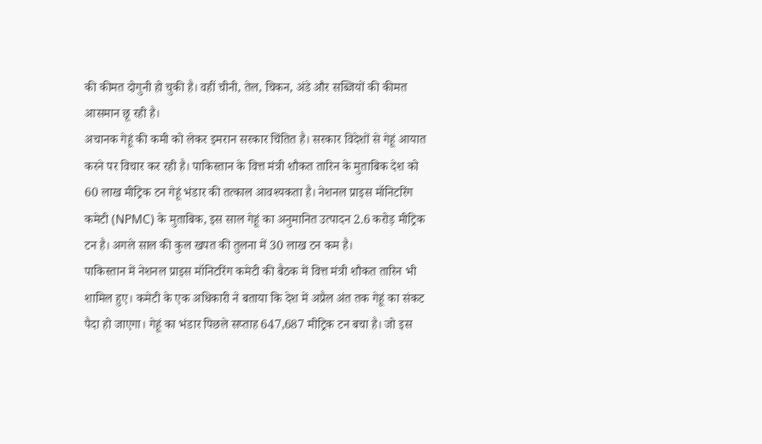की कीमत दोगुनी हो चुकी है। वहीं चीनी, तेल, चिकन, अंडे और सब्जियों की कीमत आसमान छू रही है।
अचानक गेहूं की कमी को लेकर इमरान सरकार चिंतित है। सरकार विदेशों से गेहूं आयात करने पर विचार कर रही है। पाकिस्तान के वित्त मंत्री शौकत तारिन के मुताबिक देश को 60 लाख मीट्रिक टन गेहूं भंडार की तत्काल आवश्यकता है। नेशनल प्राइस मॉनिटरिंग कमेटी (NPMC) के मुताबिक, इस साल गेहूं का अनुमानित उत्पादन 2.6 करोड़ मीट्रिक टन है। अगले साल की कुल खपत की तुलना में 30 लाख टन कम है।
पाकिस्तान में नेशनल प्राइस मॉनिटरिंग कमेटी की बैठक में वित्त मंत्री शौकत तारिन भी शामिल हुए। कमेटी के एक अधिकारी ने बताया कि देश में अप्रैल अंत तक गेहूं का संकट पैदा हो जाएगा। गेहूं का भंडार पिछले सप्ताह 647,687 मीट्रिक टन बचा है। जो इस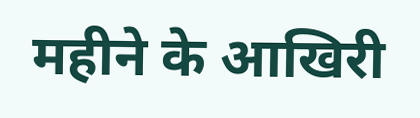महीने के आखिरी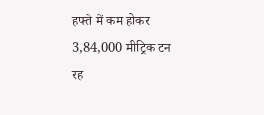हफ्ते में कम होकर 3,84,000 मीट्रिक टन रह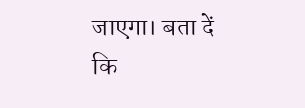जाएगा। बता दें कि